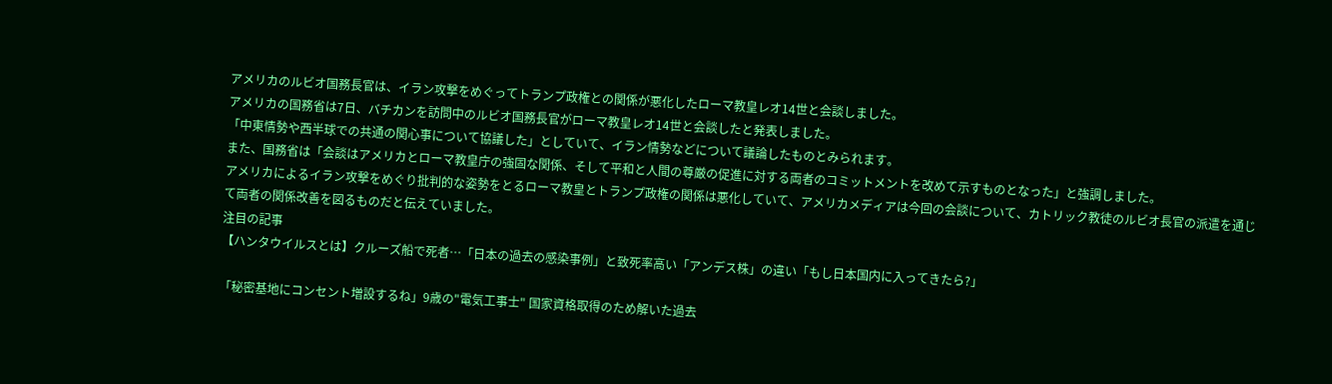アメリカのルビオ国務長官は、イラン攻撃をめぐってトランプ政権との関係が悪化したローマ教皇レオ14世と会談しました。
アメリカの国務省は7日、バチカンを訪問中のルビオ国務長官がローマ教皇レオ14世と会談したと発表しました。
「中東情勢や西半球での共通の関心事について協議した」としていて、イラン情勢などについて議論したものとみられます。
また、国務省は「会談はアメリカとローマ教皇庁の強固な関係、そして平和と人間の尊厳の促進に対する両者のコミットメントを改めて示すものとなった」と強調しました。
アメリカによるイラン攻撃をめぐり批判的な姿勢をとるローマ教皇とトランプ政権の関係は悪化していて、アメリカメディアは今回の会談について、カトリック教徒のルビオ長官の派遣を通じて両者の関係改善を図るものだと伝えていました。
注目の記事
【ハンタウイルスとは】クルーズ船で死者…「日本の過去の感染事例」と致死率高い「アンデス株」の違い「もし日本国内に入ってきたら?」

「秘密基地にコンセント増設するね」9歳の"電気工事士" 国家資格取得のため解いた過去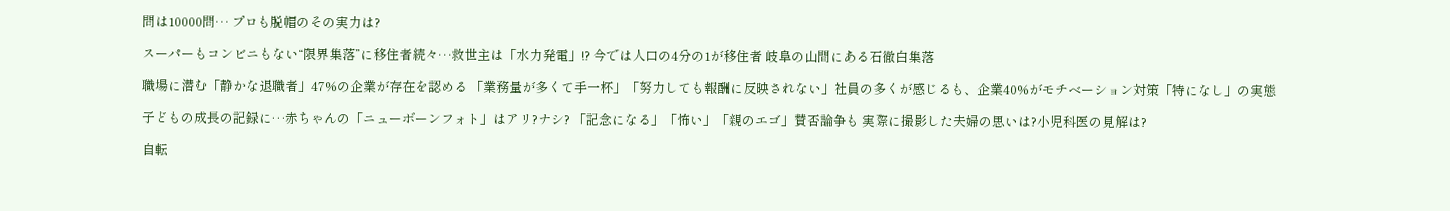問は10000問… プロも脱帽のその実力は?

スーパーもコンビニもない“限界集落”に移住者続々…救世主は「水力発電」!? 今では人口の4分の1が移住者 岐阜の山間にある石徹白集落

職場に潜む「静かな退職者」47%の企業が存在を認める 「業務量が多くて手一杯」「努力しても報酬に反映されない」社員の多くが感じるも、企業40%がモチベーション対策「特になし」の実態

子どもの成長の記録に…赤ちゃんの「ニューボーンフォト」はアリ?ナシ? 「記念になる」「怖い」「親のエゴ」賛否論争も 実際に撮影した夫婦の思いは?小児科医の見解は?

自転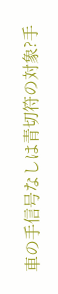車の手信号なしは青切符の対象?手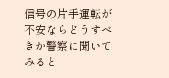信号の片手運転が不安ならどうすべきか警察に聞いてみると